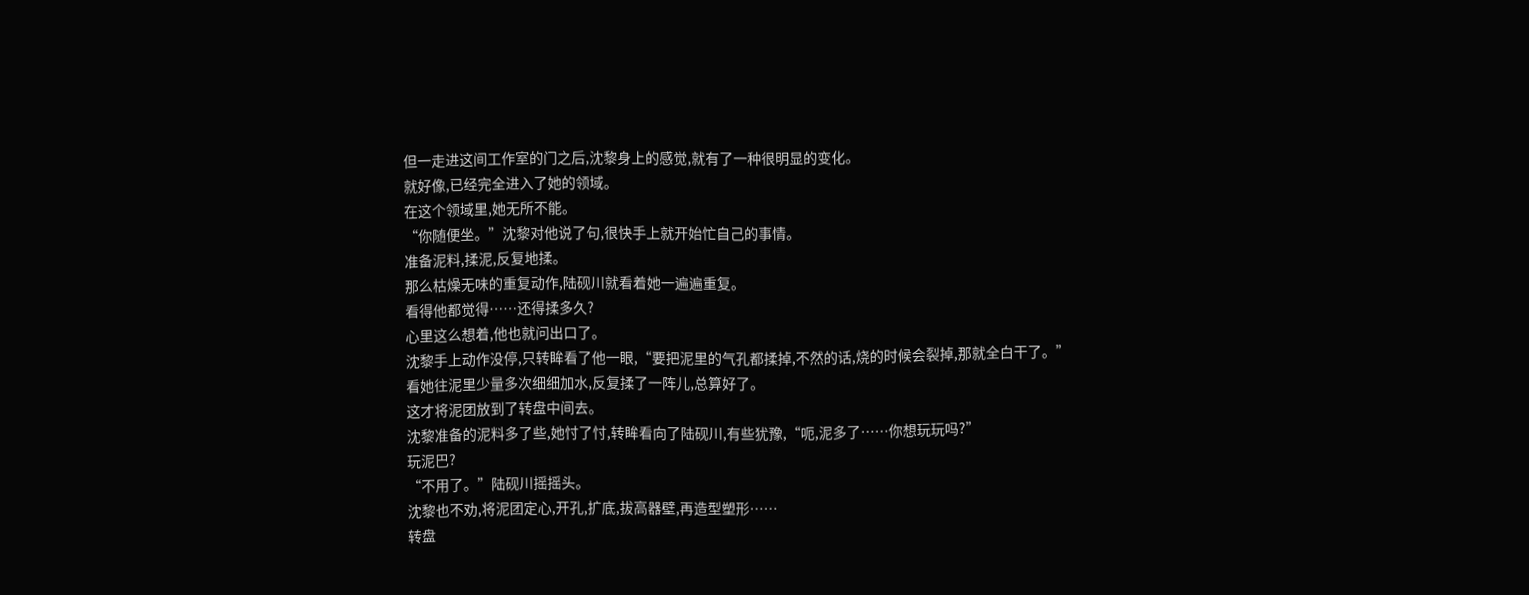但一走进这间工作室的门之后,沈黎身上的感觉,就有了一种很明显的变化。
就好像,已经完全进入了她的领域。
在这个领域里,她无所不能。
“你随便坐。”沈黎对他说了句,很快手上就开始忙自己的事情。
准备泥料,揉泥,反复地揉。
那么枯燥无味的重复动作,陆砚川就看着她一遍遍重复。
看得他都觉得……还得揉多久?
心里这么想着,他也就问出口了。
沈黎手上动作没停,只转眸看了他一眼,“要把泥里的气孔都揉掉,不然的话,烧的时候会裂掉,那就全白干了。”
看她往泥里少量多次细细加水,反复揉了一阵儿,总算好了。
这才将泥团放到了转盘中间去。
沈黎准备的泥料多了些,她忖了忖,转眸看向了陆砚川,有些犹豫,“呃,泥多了……你想玩玩吗?”
玩泥巴?
“不用了。”陆砚川摇摇头。
沈黎也不劝,将泥团定心,开孔,扩底,拔高器壁,再造型塑形……
转盘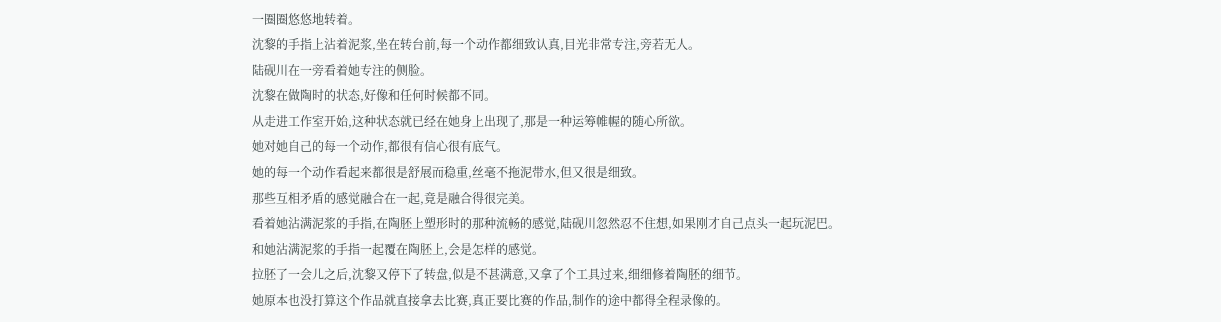一圈圈悠悠地转着。
沈黎的手指上沾着泥浆,坐在转台前,每一个动作都细致认真,目光非常专注,旁若无人。
陆砚川在一旁看着她专注的侧脸。
沈黎在做陶时的状态,好像和任何时候都不同。
从走进工作室开始,这种状态就已经在她身上出现了,那是一种运筹帷幄的随心所欲。
她对她自己的每一个动作,都很有信心很有底气。
她的每一个动作看起来都很是舒展而稳重,丝毫不拖泥带水,但又很是细致。
那些互相矛盾的感觉融合在一起,竟是融合得很完美。
看着她沾满泥浆的手指,在陶胚上塑形时的那种流畅的感觉,陆砚川忽然忍不住想,如果刚才自己点头一起玩泥巴。
和她沾满泥浆的手指一起覆在陶胚上,会是怎样的感觉。
拉胚了一会儿之后,沈黎又停下了转盘,似是不甚满意,又拿了个工具过来,细细修着陶胚的细节。
她原本也没打算这个作品就直接拿去比赛,真正要比赛的作品,制作的途中都得全程录像的。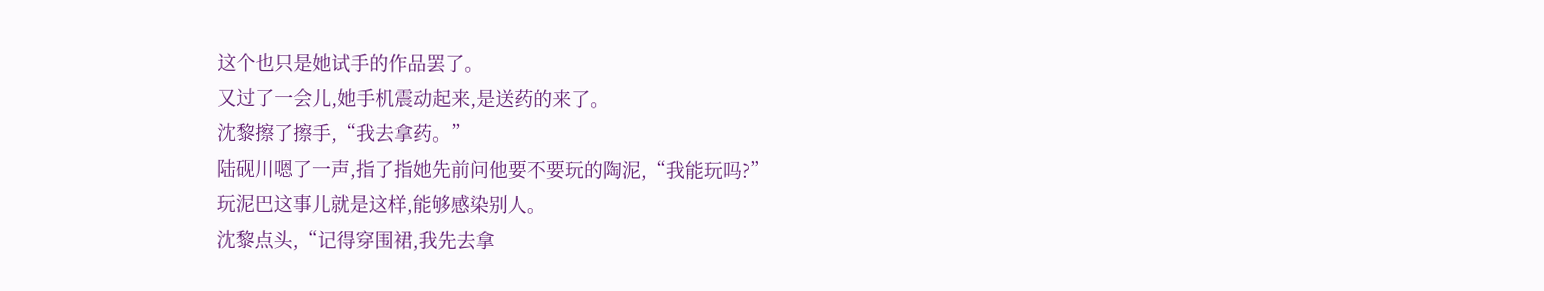这个也只是她试手的作品罢了。
又过了一会儿,她手机震动起来,是送药的来了。
沈黎擦了擦手,“我去拿药。”
陆砚川嗯了一声,指了指她先前问他要不要玩的陶泥,“我能玩吗?”
玩泥巴这事儿就是这样,能够感染别人。
沈黎点头,“记得穿围裙,我先去拿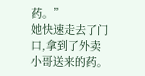药。”
她快速走去了门口,拿到了外卖小哥送来的药。